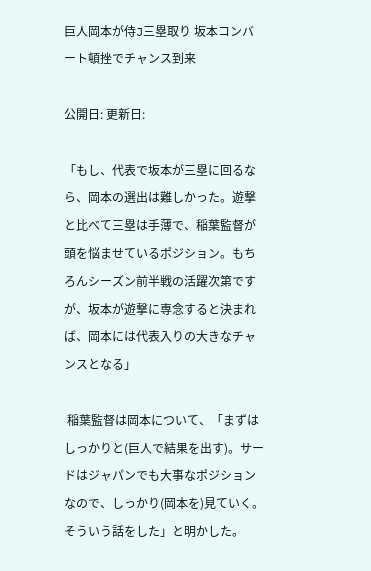巨人岡本が侍J三塁取り 坂本コンバート頓挫でチャンス到来

公開日: 更新日:

「もし、代表で坂本が三塁に回るなら、岡本の選出は難しかった。遊撃と比べて三塁は手薄で、稲葉監督が頭を悩ませているポジション。もちろんシーズン前半戦の活躍次第ですが、坂本が遊撃に専念すると決まれば、岡本には代表入りの大きなチャンスとなる」

 稲葉監督は岡本について、「まずはしっかりと(巨人で結果を出す)。サードはジャパンでも大事なポジションなので、しっかり(岡本を)見ていく。そういう話をした」と明かした。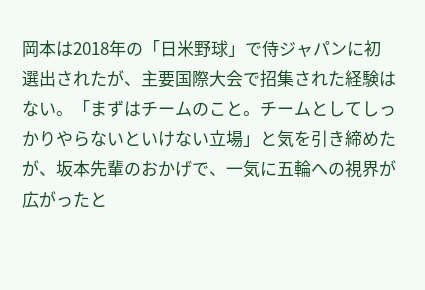岡本は2018年の「日米野球」で侍ジャパンに初選出されたが、主要国際大会で招集された経験はない。「まずはチームのこと。チームとしてしっかりやらないといけない立場」と気を引き締めたが、坂本先輩のおかげで、一気に五輪への視界が広がったと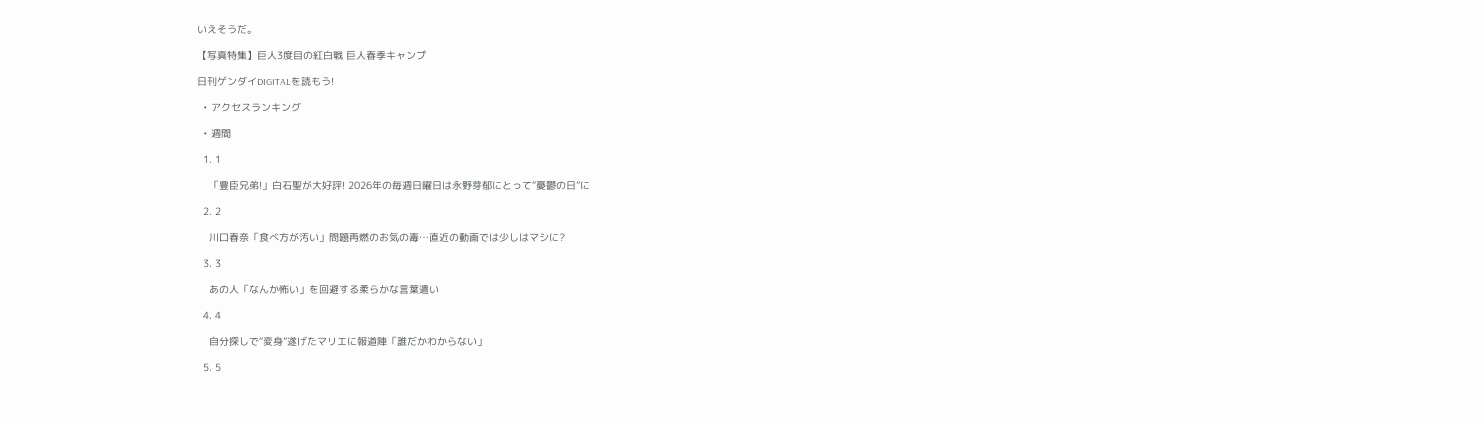いえそうだ。

【写真特集】巨人3度目の紅白戦 巨人春季キャンプ

日刊ゲンダイDIGITALを読もう!

  • アクセスランキング

  • 週間

  1. 1

    「豊臣兄弟!」白石聖が大好評! 2026年の毎週日曜日は永野芽郁にとって“憂鬱の日”に

  2. 2

    川口春奈「食べ方が汚い」問題再燃のお気の毒…直近の動画では少しはマシに?

  3. 3

    あの人「なんか怖い」を回避する柔らかな言葉遣い

  4. 4

    自分探しで“変身”遂げたマリエに報道陣「誰だかわからない」

  5. 5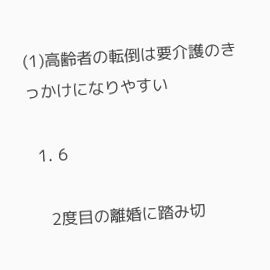(1)高齢者の転倒は要介護のきっかけになりやすい

  1. 6

    2度目の離婚に踏み切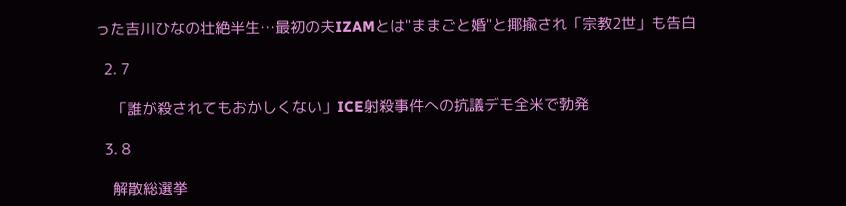った吉川ひなの壮絶半生…最初の夫IZAMとは"ままごと婚"と揶揄され「宗教2世」も告白

  2. 7

    「誰が殺されてもおかしくない」ICE射殺事件への抗議デモ全米で勃発

  3. 8

    解散総選挙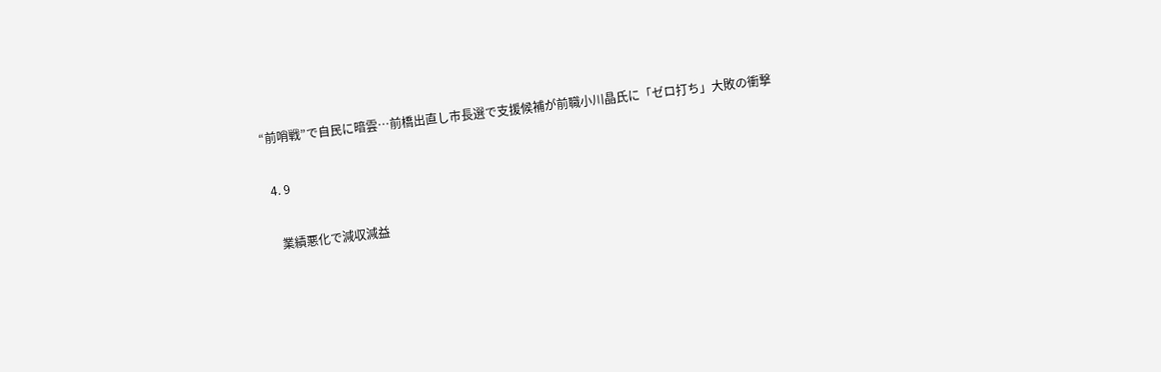“前哨戦”で自民に暗雲…前橋出直し市長選で支援候補が前職小川晶氏に「ゼロ打ち」大敗の衝撃

  4. 9

    業績悪化で減収減益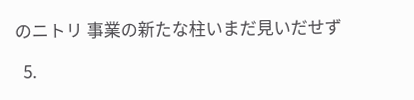のニトリ 事業の新たな柱いまだ見いだせず

  5.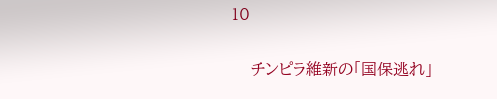10

    チンピラ維新の「国保逃れ」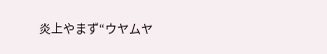炎上やまず“ウヤムヤ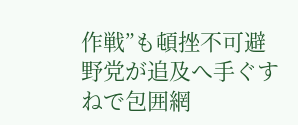作戦”も頓挫不可避 野党が追及へ手ぐすねで包囲網